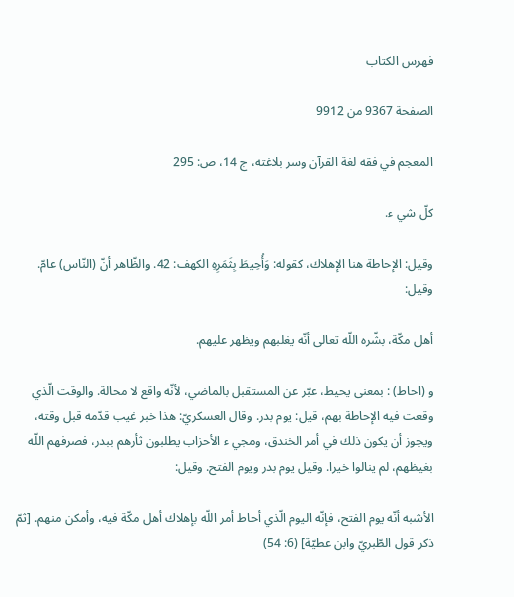فهرس الكتاب

الصفحة 9367 من 9912

المعجم في فقه لغة القرآن وسر بلاغته، ج 14، ص: 295

كلّ شي ء.

وقيل: الإحاطة هنا الإهلاك، كقوله: وَأُحِيطَ بِثَمَرِهِ الكهف: 42. والظّاهر أنّ (النّاس) عامّ. وقيل:

أهل مكّة، بشّره اللّه تعالى أنّه يغلبهم ويظهر عليهم.

و (احاط) : بمعنى يحيط، عبّر عن المستقبل بالماضي، لأنّه واقع لا محالة. والوقت الّذي وقعت فيه الإحاطة بهم، قيل: يوم بدر. وقال العسكريّ: هذا خبر غيب قدّمه قبل وقته، ويجوز أن يكون ذلك في أمر الخندق، ومجي ء الأحزاب يطلبون ثأرهم ببدر، فصرفهم اللّه بغيظهم، لم ينالوا خيرا. وقيل يوم بدر ويوم الفتح. وقيل:

الأشبه أنّه يوم الفتح، فإنّه اليوم الّذي أحاط أمر اللّه بإهلاك أهل مكّة فيه، وأمكن منهم. [ثمّ ذكر قول الطّبريّ وابن عطيّة] (6: 54)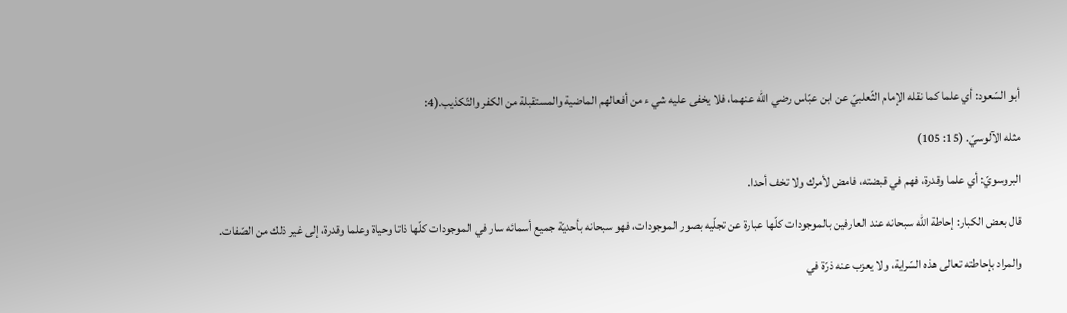أبو السّعود: أي علما كما نقله الإمام الثّعلبيّ عن ابن عبّاس رضي اللّه عنهما، فلا يخفى عليه شي ء من أفعالهم الماضية والمستقبلة من الكفر والتّكذيب.(4:

مثله الآلوسيّ. (15: 105)

البروسويّ: أي علما وقدرة، فهم في قبضته، فامض لأمرك ولا تخف أحدا.

قال بعض الكبار: إحاطة اللّه سبحانه عند العارفين بالموجودات كلّها عبارة عن تجلّيه بصور الموجودات، فهو سبحانه بأحديّة جميع أسمائه سار في الموجودات كلّها ذاتا وحياة وعلما وقدرة، إلى غير ذلك من الصّفات.

والمراد بإحاطته تعالى هذه السّراية، ولا يعزب عنه ذرّة في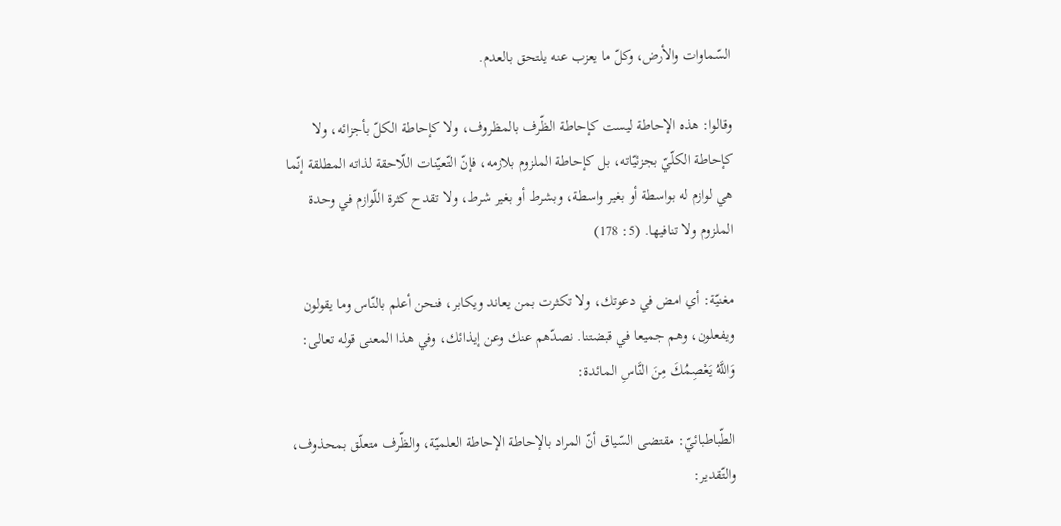السّماوات والأرض، وكلّ ما يعزب عنه يلتحق بالعدم.

وقالوا: هذه الإحاطة ليست كإحاطة الظّرف بالمظروف، ولا كإحاطة الكلّ بأجزائه، ولا كإحاطة الكلّيّ بجزئيّاته، بل كإحاطة الملزوم بلازمه، فإنّ التّعيّنات اللّاحقة لذاته المطلقة إنّما هي لوازم له بواسطة أو بغير واسطة، وبشرط أو بغير شرط، ولا تقدح كثرة اللّوازم في وحدة الملزوم ولا تنافيها. (5: 178)

مغنيّة: أي امض في دعوتك، ولا تكثرت بمن يعاند ويكابر، فنحن أعلم بالنّاس وما يقولون ويفعلون، وهم جميعا في قبضتنا. نصدّهم عنك وعن إيذائك، وفي هذا المعنى قوله تعالى: وَاللَّهُ يَعْصِمُكَ مِنَ النَّاسِ المائدة:

الطّباطبائيّ: مقتضى السّياق أنّ المراد بالإحاطة الإحاطة العلميّة، والظّرف متعلّق بمحذوف، والتّقدير: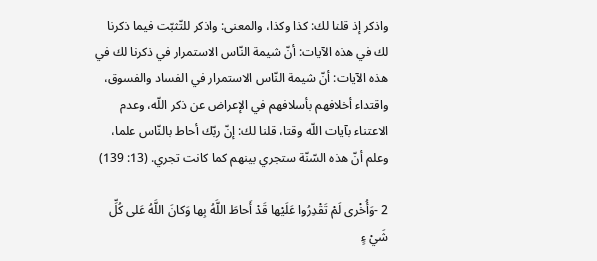واذكر إذ قلنا لك: كذا وكذا، والمعنى: واذكر للتّثبّت فيما ذكرنا لك في هذه الآيات: أنّ شيمة النّاس الاستمرار في ذكرنا لك في هذه الآيات: أنّ شيمة النّاس الاستمرار في الفساد والفسوق، واقتداء أخلافهم بأسلافهم في الإعراض عن ذكر اللّه، وعدم الاعتناء بآيات اللّه وقتا، قلنا لك: إنّ ربّك أحاط بالنّاس علما، وعلم أنّ هذه السّنّة ستجري بينهم كما كانت تجري. (13: 139)

2 -وَأُخْرى لَمْ تَقْدِرُوا عَلَيْها قَدْ أَحاطَ اللَّهُ بِها وَكانَ اللَّهُ عَلى كُلِّ شَيْ ءٍ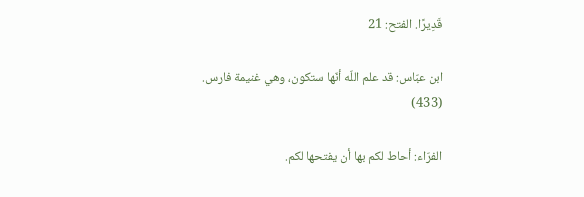قَدِيرًا. الفتح: 21

ابن عبّاس: قد علم اللّه أنّها ستكون، وهي غنيمة فارس. (433)

الفرّاء: أحاط لكم بها أن يفتحها لكم.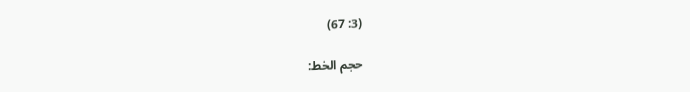(3: 67)

حجم الخط: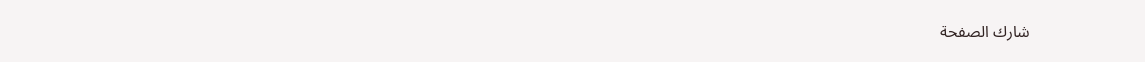شارك الصفحة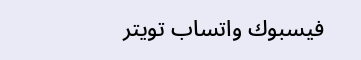فيسبوك واتساب تويتر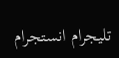تليجرام انستجرام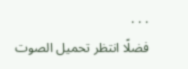. . .
فضلًا انتظر تحميل الصوت